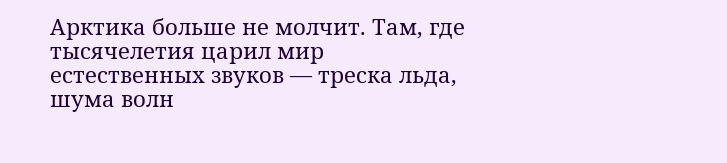Арктика больше не молчит. Там, где тысячелетия царил мир естественных звуков — треска льда, шума волн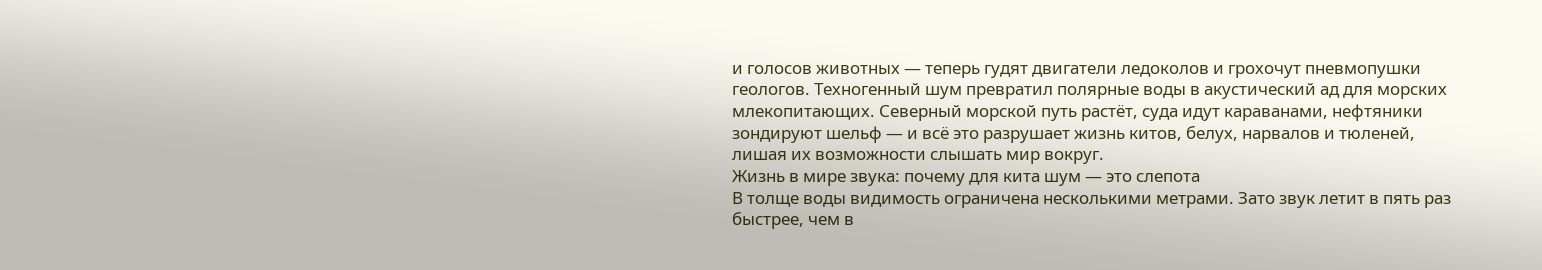и голосов животных — теперь гудят двигатели ледоколов и грохочут пневмопушки геологов. Техногенный шум превратил полярные воды в акустический ад для морских млекопитающих. Северный морской путь растёт, суда идут караванами, нефтяники зондируют шельф — и всё это разрушает жизнь китов, белух, нарвалов и тюленей, лишая их возможности слышать мир вокруг.
Жизнь в мире звука: почему для кита шум — это слепота
В толще воды видимость ограничена несколькими метрами. Зато звук летит в пять раз быстрее, чем в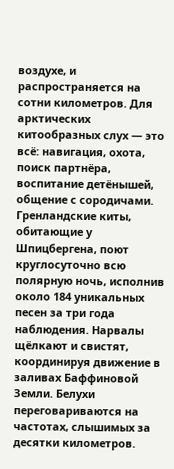воздухе, и распространяется на сотни километров. Для арктических китообразных слух — это всё: навигация, охота, поиск партнёра, воспитание детёнышей, общение с сородичами. Гренландские киты, обитающие у Шпицбергена, поют круглосуточно всю полярную ночь, исполнив около 184 уникальных песен за три года наблюдения. Нарвалы щёлкают и свистят, координируя движение в заливах Баффиновой Земли. Белухи переговариваются на частотах, слышимых за десятки километров.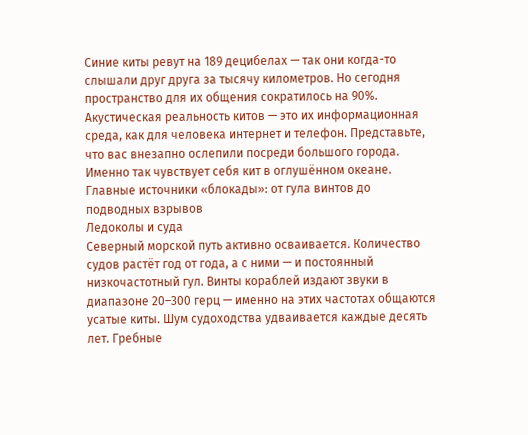Синие киты ревут на 189 децибелах — так они когда-то слышали друг друга за тысячу километров. Но сегодня пространство для их общения сократилось на 90%. Акустическая реальность китов — это их информационная среда, как для человека интернет и телефон. Представьте, что вас внезапно ослепили посреди большого города. Именно так чувствует себя кит в оглушённом океане.
Главные источники «блокады»: от гула винтов до подводных взрывов
Ледоколы и суда
Северный морской путь активно осваивается. Количество судов растёт год от года, а с ними — и постоянный низкочастотный гул. Винты кораблей издают звуки в диапазоне 20–300 герц — именно на этих частотах общаются усатые киты. Шум судоходства удваивается каждые десять лет. Гребные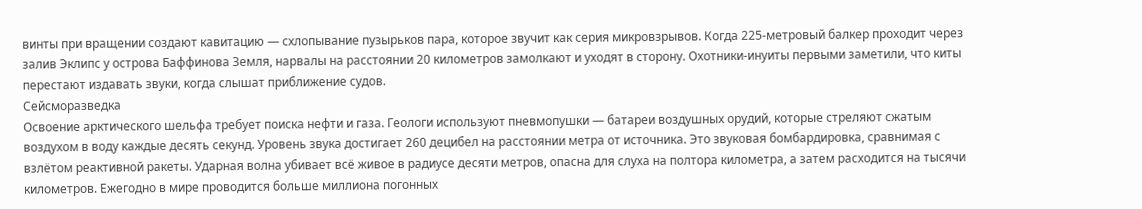винты при вращении создают кавитацию — схлопывание пузырьков пара, которое звучит как серия микровзрывов. Когда 225-метровый балкер проходит через залив Эклипс у острова Баффинова Земля, нарвалы на расстоянии 20 километров замолкают и уходят в сторону. Охотники-инуиты первыми заметили, что киты перестают издавать звуки, когда слышат приближение судов.
Сейсморазведка
Освоение арктического шельфа требует поиска нефти и газа. Геологи используют пневмопушки — батареи воздушных орудий, которые стреляют сжатым воздухом в воду каждые десять секунд. Уровень звука достигает 260 децибел на расстоянии метра от источника. Это звуковая бомбардировка, сравнимая с взлётом реактивной ракеты. Ударная волна убивает всё живое в радиусе десяти метров, опасна для слуха на полтора километра, а затем расходится на тысячи километров. Ежегодно в мире проводится больше миллиона погонных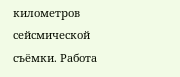километров сейсмической съёмки. Работа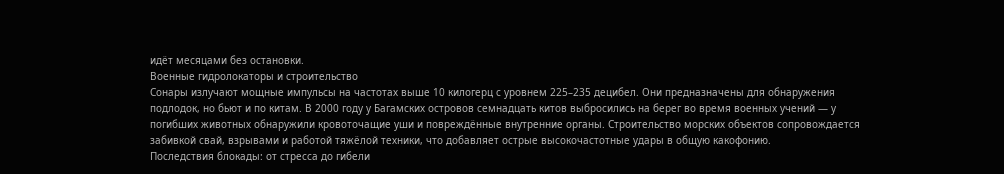идёт месяцами без остановки.
Военные гидролокаторы и строительство
Сонары излучают мощные импульсы на частотах выше 10 килогерц с уровнем 225–235 децибел. Они предназначены для обнаружения подлодок, но бьют и по китам. В 2000 году у Багамских островов семнадцать китов выбросились на берег во время военных учений — у погибших животных обнаружили кровоточащие уши и повреждённые внутренние органы. Строительство морских объектов сопровождается забивкой свай, взрывами и работой тяжёлой техники, что добавляет острые высокочастотные удары в общую какофонию.
Последствия блокады: от стресса до гибели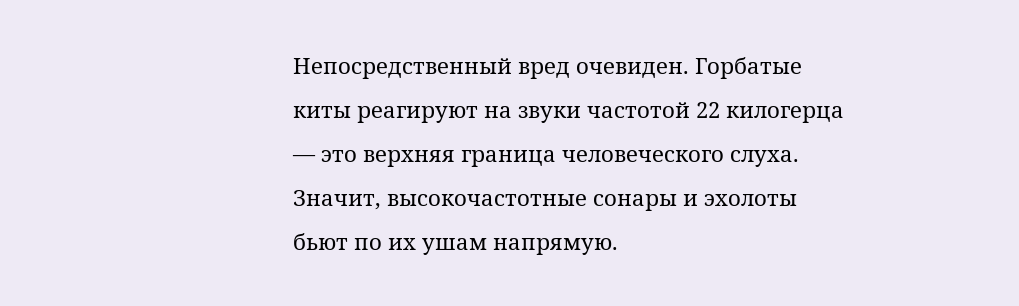Непосредственный вред очевиден. Горбатые киты реагируют на звуки частотой 22 килогерца — это верхняя граница человеческого слуха. Значит, высокочастотные сонары и эхолоты бьют по их ушам напрямую.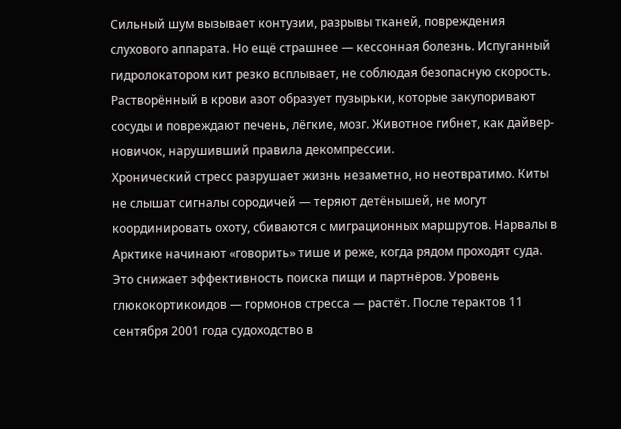Сильный шум вызывает контузии, разрывы тканей, повреждения слухового аппарата. Но ещё страшнее — кессонная болезнь. Испуганный гидролокатором кит резко всплывает, не соблюдая безопасную скорость. Растворённый в крови азот образует пузырьки, которые закупоривают сосуды и повреждают печень, лёгкие, мозг. Животное гибнет, как дайвер-новичок, нарушивший правила декомпрессии.
Хронический стресс разрушает жизнь незаметно, но неотвратимо. Киты не слышат сигналы сородичей — теряют детёнышей, не могут координировать охоту, сбиваются с миграционных маршрутов. Нарвалы в Арктике начинают «говорить» тише и реже, когда рядом проходят суда. Это снижает эффективность поиска пищи и партнёров. Уровень глюкокортикоидов — гормонов стресса — растёт. После терактов 11 сентября 2001 года судоходство в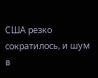США резко сократилось, и шум в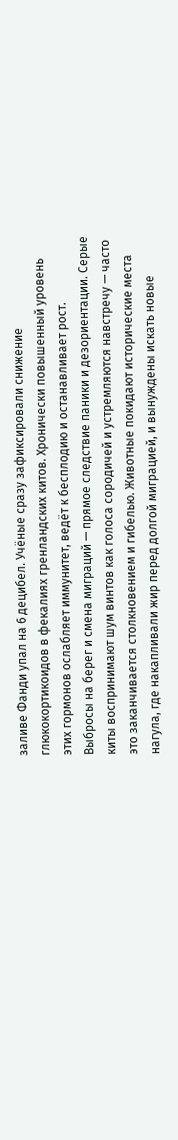заливе Фанди упал на 6 децибел. Учёные сразу зафиксировали снижение глюкокортикоидов в фекалиях гренландских китов. Хронически повышенный уровень этих гормонов ослабляет иммунитет, ведёт к бесплодию и останавливает рост.
Выбросы на берег и смена миграций — прямое следствие паники и дезориентации. Серые киты воспринимают шум винтов как голоса сородичей и устремляются навстречу — часто это заканчивается столкновением и гибелью. Животные покидают исторические места нагула, где накапливали жир перед долгой миграцией, и вынуждены искать новые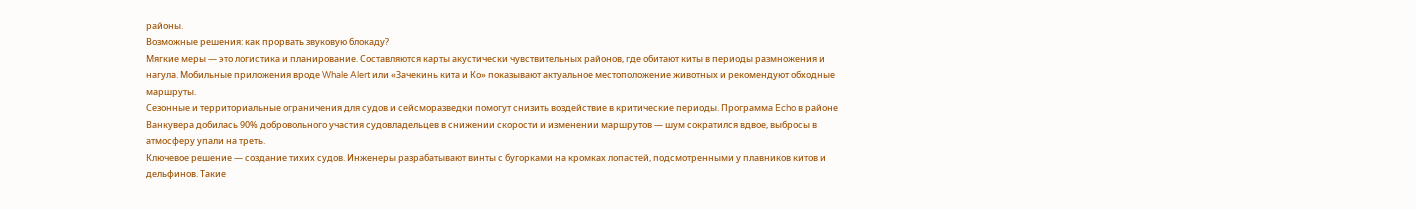районы.
Возможные решения: как прорвать звуковую блокаду?
Мягкие меры — это логистика и планирование. Составляются карты акустически чувствительных районов, где обитают киты в периоды размножения и нагула. Мобильные приложения вроде Whale Alert или «Зачекинь кита и Ко» показывают актуальное местоположение животных и рекомендуют обходные маршруты.
Сезонные и территориальные ограничения для судов и сейсморазведки помогут снизить воздействие в критические периоды. Программа Echo в районе Ванкувера добилась 90% добровольного участия судовладельцев в снижении скорости и изменении маршрутов — шум сократился вдвое, выбросы в атмосферу упали на треть.
Ключевое решение — создание тихих судов. Инженеры разрабатывают винты с бугорками на кромках лопастей, подсмотренными у плавников китов и дельфинов. Такие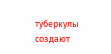туберкулы создают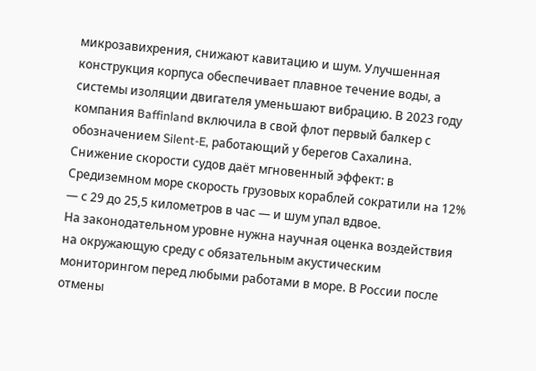микрозавихрения, снижают кавитацию и шум. Улучшенная конструкция корпуса обеспечивает плавное течение воды, а системы изоляции двигателя уменьшают вибрацию. В 2023 году компания Baffinland включила в свой флот первый балкер с обозначением Silent-E, работающий у берегов Сахалина. Снижение скорости судов даёт мгновенный эффект: в Средиземном море скорость грузовых кораблей сократили на 12% — с 29 до 25,5 километров в час — и шум упал вдвое.
На законодательном уровне нужна научная оценка воздействия на окружающую среду с обязательным акустическим мониторингом перед любыми работами в море. В России после отмены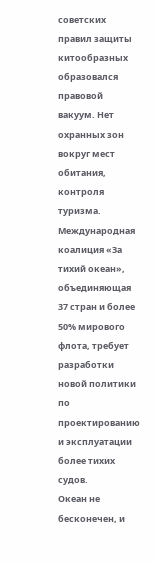советских правил защиты китообразных образовался правовой вакуум. Нет охранных зон вокруг мест обитания, контроля туризма. Международная коалиция «За тихий океан», объединяющая 37 стран и более 50% мирового флота, требует разработки новой политики по проектированию и эксплуатации более тихих судов.
Океан не бесконечен, и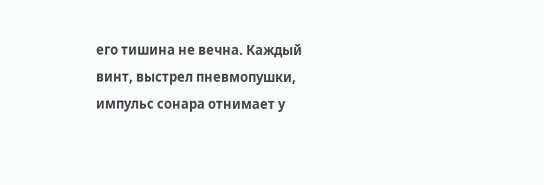его тишина не вечна. Каждый винт, выстрел пневмопушки, импульс сонара отнимает у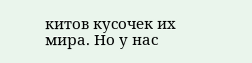китов кусочек их мира. Но у нас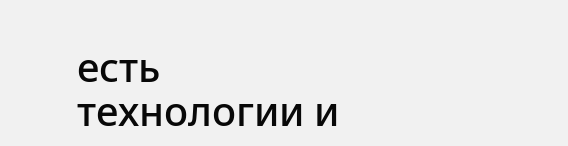есть технологии и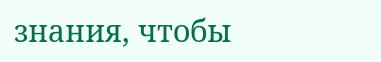знания, чтобы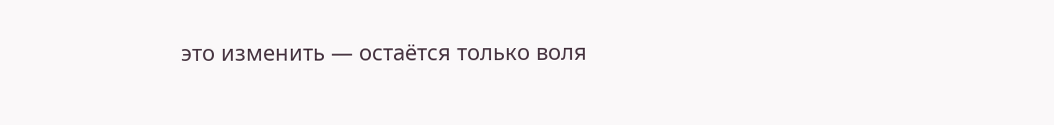это изменить — остаётся только воля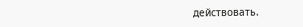действовать.